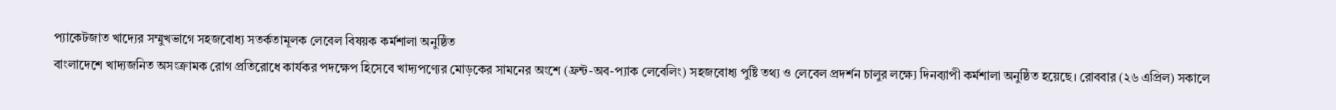প্যাকেটজাত খাদ্যের সম্মুখভাগে সহজবোধ্য সতর্কতামূলক লেবেল বিষয়ক কর্মশালা অনুষ্ঠিত
বাংলাদেশে খাদ্যজনিত অসংক্রামক রোগ প্রতিরোধে কার্যকর পদক্ষেপ হিসেবে খাদ্যপণ্যের মোড়কের সামনের অংশে (ফ্রন্ট-অব-প্যাক লেবেলিং) সহজবোধ্য পুষ্টি তথ্য ও লেবেল প্রদর্শন চালুর লক্ষ্যে দিনব্যাপী কর্মশালা অনুষ্ঠিত হয়েছে। রোববার (২৬ এপ্রিল) সকালে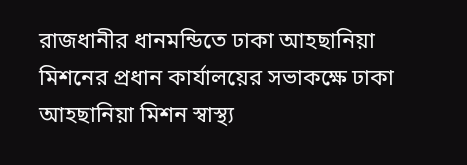রাজধানীর ধানমন্ডিতে ঢাকা আহছানিয়া মিশনের প্রধান কার্যালয়ের সভাকক্ষে ঢাকা আহছানিয়া মিশন স্বাস্থ্য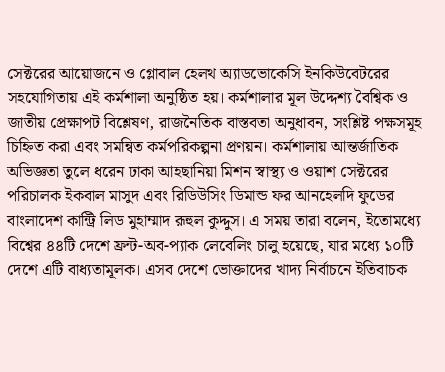সেক্টরের আয়োজনে ও গ্লোবাল হেলথ অ্যাডভোকেসি ইনকিউবেটরের সহযোগিতায় এই কর্মশালা অনুষ্ঠিত হয়। কর্মশালার মূল উদ্দেশ্য বৈশ্বিক ও জাতীয় প্রেক্ষাপট বিশ্লেষণ, রাজনৈতিক বাস্তবতা অনুধাবন, সংশ্লিষ্ট পক্ষসমূহ চিহ্নিত করা এবং সমন্বিত কর্মপরিকল্পনা প্রণয়ন। কর্মশালায় আন্তর্জাতিক অভিজ্ঞতা তুলে ধরেন ঢাকা আহছানিয়া মিশন স্বাস্থ্য ও ওয়াশ সেক্টরের পরিচালক ইকবাল মাসুদ এবং রিডিউসিং ডিমান্ড ফর আনহেলদি ফুডের বাংলাদেশ কান্ট্রি লিড মুহাম্মাদ রূহুল কুদ্দুস। এ সময় তারা বলেন, ইতোমধ্যে বিশ্বের ৪৪টি দেশে ফ্রন্ট-অব-প্যাক লেবেলিং চালু হয়েছে, যার মধ্যে ১০টি দেশে এটি বাধ্যতামূলক। এসব দেশে ভোক্তাদের খাদ্য নির্বাচনে ইতিবাচক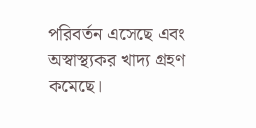পরিবর্তন এসেছে এবং অস্বাস্থ্যকর খাদ্য গ্রহণ কমেছে।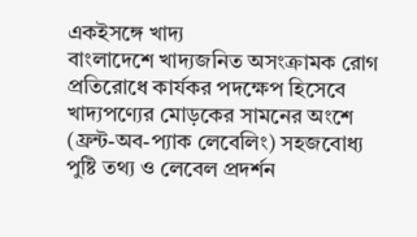একইসঙ্গে খাদ্য
বাংলাদেশে খাদ্যজনিত অসংক্রামক রোগ প্রতিরোধে কার্যকর পদক্ষেপ হিসেবে খাদ্যপণ্যের মোড়কের সামনের অংশে (ফ্রন্ট-অব-প্যাক লেবেলিং) সহজবোধ্য পুষ্টি তথ্য ও লেবেল প্রদর্শন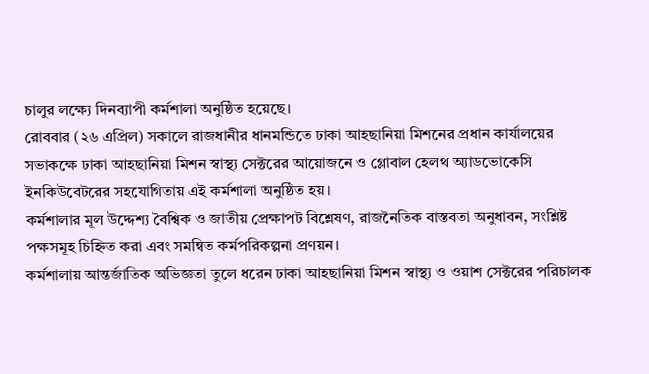চালুর লক্ষ্যে দিনব্যাপী কর্মশালা অনুষ্ঠিত হয়েছে।
রোববার (২৬ এপ্রিল) সকালে রাজধানীর ধানমন্ডিতে ঢাকা আহছানিয়া মিশনের প্রধান কার্যালয়ের সভাকক্ষে ঢাকা আহছানিয়া মিশন স্বাস্থ্য সেক্টরের আয়োজনে ও গ্লোবাল হেলথ অ্যাডভোকেসি ইনকিউবেটরের সহযোগিতায় এই কর্মশালা অনুষ্ঠিত হয়।
কর্মশালার মূল উদ্দেশ্য বৈশ্বিক ও জাতীয় প্রেক্ষাপট বিশ্লেষণ, রাজনৈতিক বাস্তবতা অনুধাবন, সংশ্লিষ্ট পক্ষসমূহ চিহ্নিত করা এবং সমন্বিত কর্মপরিকল্পনা প্রণয়ন।
কর্মশালায় আন্তর্জাতিক অভিজ্ঞতা তুলে ধরেন ঢাকা আহছানিয়া মিশন স্বাস্থ্য ও ওয়াশ সেক্টরের পরিচালক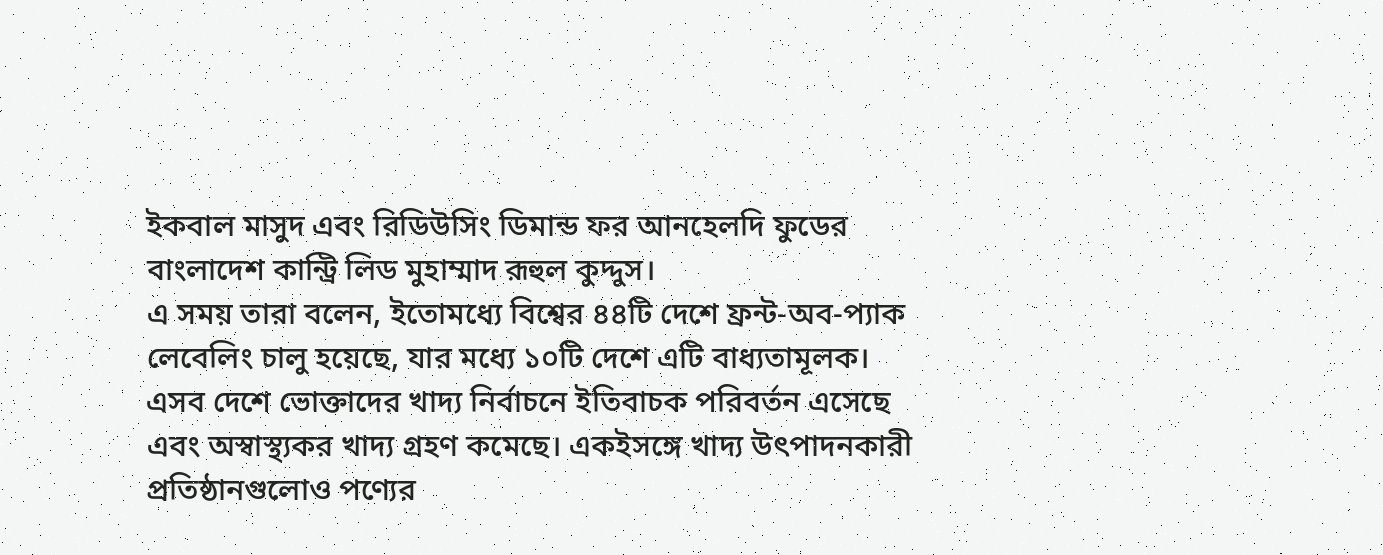ইকবাল মাসুদ এবং রিডিউসিং ডিমান্ড ফর আনহেলদি ফুডের বাংলাদেশ কান্ট্রি লিড মুহাম্মাদ রূহুল কুদ্দুস।
এ সময় তারা বলেন, ইতোমধ্যে বিশ্বের ৪৪টি দেশে ফ্রন্ট-অব-প্যাক লেবেলিং চালু হয়েছে, যার মধ্যে ১০টি দেশে এটি বাধ্যতামূলক। এসব দেশে ভোক্তাদের খাদ্য নির্বাচনে ইতিবাচক পরিবর্তন এসেছে এবং অস্বাস্থ্যকর খাদ্য গ্রহণ কমেছে। একইসঙ্গে খাদ্য উৎপাদনকারী প্রতিষ্ঠানগুলোও পণ্যের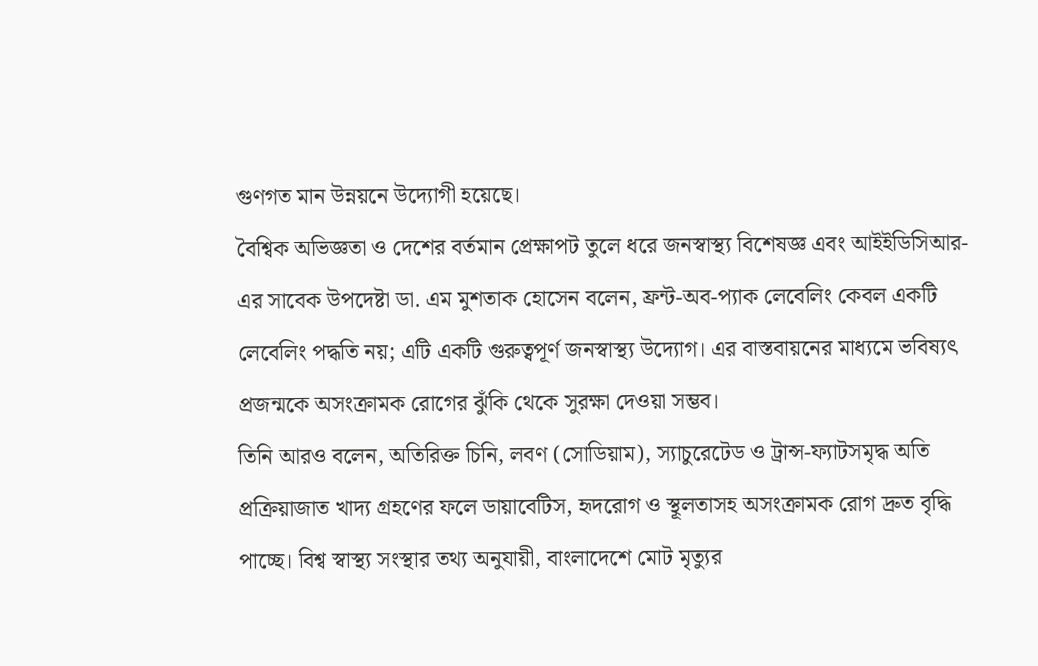গুণগত মান উন্নয়নে উদ্যোগী হয়েছে।
বৈশ্বিক অভিজ্ঞতা ও দেশের বর্তমান প্রেক্ষাপট তুলে ধরে জনস্বাস্থ্য বিশেষজ্ঞ এবং আইইডিসিআর-এর সাবেক উপদেষ্টা ডা. এম মুশতাক হোসেন বলেন, ফ্রন্ট-অব-প্যাক লেবেলিং কেবল একটি লেবেলিং পদ্ধতি নয়; এটি একটি গুরুত্বপূর্ণ জনস্বাস্থ্য উদ্যোগ। এর বাস্তবায়নের মাধ্যমে ভবিষ্যৎ প্রজন্মকে অসংক্রামক রোগের ঝুঁকি থেকে সুরক্ষা দেওয়া সম্ভব।
তিনি আরও বলেন, অতিরিক্ত চিনি, লবণ (সোডিয়াম), স্যাচুরেটেড ও ট্রান্স-ফ্যাটসমৃদ্ধ অতি প্রক্রিয়াজাত খাদ্য গ্রহণের ফলে ডায়াবেটিস, হৃদরোগ ও স্থূলতাসহ অসংক্রামক রোগ দ্রুত বৃদ্ধি পাচ্ছে। বিশ্ব স্বাস্থ্য সংস্থার তথ্য অনুযায়ী, বাংলাদেশে মোট মৃত্যুর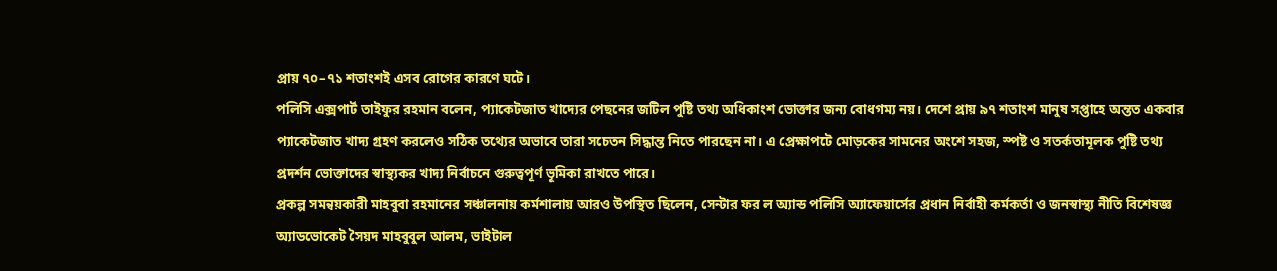প্রায় ৭০–৭১ শতাংশই এসব রোগের কারণে ঘটে।
পলিসি এক্সপার্ট তাইফুর রহমান বলেন, প্যাকেটজাত খাদ্যের পেছনের জটিল পুষ্টি তথ্য অধিকাংশ ভোক্তার জন্য বোধগম্য নয়। দেশে প্রায় ৯৭ শতাংশ মানুষ সপ্তাহে অন্তত একবার প্যাকেটজাত খাদ্য গ্রহণ করলেও সঠিক তথ্যের অভাবে তারা সচেতন সিদ্ধান্ত নিতে পারছেন না। এ প্রেক্ষাপটে মোড়কের সামনের অংশে সহজ, স্পষ্ট ও সতর্কতামূলক পুষ্টি তথ্য প্রদর্শন ভোক্তাদের স্বাস্থ্যকর খাদ্য নির্বাচনে গুরুত্বপূর্ণ ভূমিকা রাখতে পারে।
প্রকল্প সমন্বয়কারী মাহবুবা রহমানের সঞ্চালনায় কর্মশালায় আরও উপস্থিত ছিলেন, সেন্টার ফর ল অ্যান্ড পলিসি অ্যাফেয়ার্সের প্রধান নির্বাহী কর্মকর্তা ও জনস্বাস্থ্য নীতি বিশেষজ্ঞ অ্যাডভোকেট সৈয়দ মাহবুবুল আলম, ভাইটাল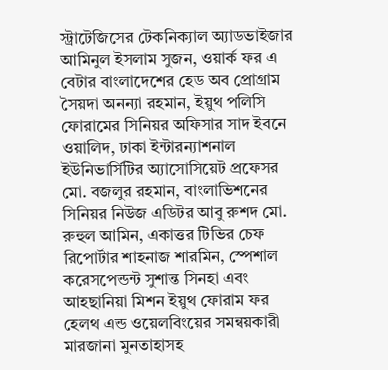স্ট্রাটেজিসের টেকনিক্যাল অ্যাডভাইজার আমিনুল ইসলাম সুজন, ওয়ার্ক ফর এ বেটার বাংলাদেশের হেড অব প্রোগ্রাম সৈয়দা অনন্যা রহমান, ইয়ুথ পলিসি ফোরামের সিনিয়র অফিসার সাদ ইবনে ওয়ালিদ, ঢাকা ইন্টারন্যাশনাল ইউনিভার্সিটির অ্যাসোসিয়েট প্রফেসর মো. বজলুর রহমান, বাংলাভিশনের সিনিয়র নিউজ এডিটর আবু রুশদ মো. রুহুল আমিন, একাত্তর টিভির চেফ রিপোর্টার শাহনাজ শারমিন, স্পেশাল করেসপেন্ডন্ট সুশান্ত সিনহা এবং আহছানিয়া মিশন ইয়ুথ ফোরাম ফর হেলথ এন্ড ওয়েলবিংয়ের সমন্বয়কারী মারজানা মুনতাহাসহ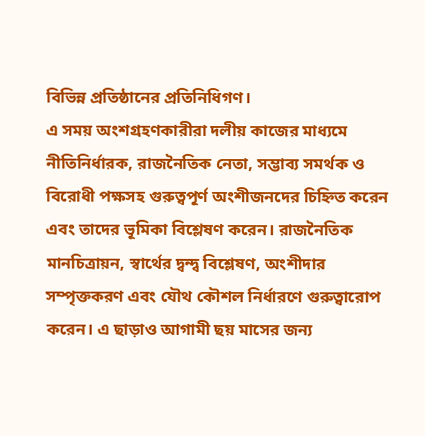বিভিন্ন প্রতিষ্ঠানের প্রতিনিধিগণ।
এ সময় অংশগ্রহণকারীরা দলীয় কাজের মাধ্যমে নীতিনির্ধারক, রাজনৈতিক নেতা, সম্ভাব্য সমর্থক ও বিরোধী পক্ষসহ গুরুত্বপূর্ণ অংশীজনদের চিহ্নিত করেন এবং তাদের ভূমিকা বিশ্লেষণ করেন। রাজনৈতিক মানচিত্রায়ন, স্বার্থের দ্বন্দ্ব বিশ্লেষণ, অংশীদার সম্পৃক্তকরণ এবং যৌথ কৌশল নির্ধারণে গুরুত্বারোপ করেন। এ ছাড়াও আগামী ছয় মাসের জন্য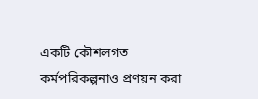একটি কৌশলগত কর্মপরিকল্পনাও প্রণয়ন করা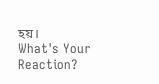হয়।
What's Your Reaction?